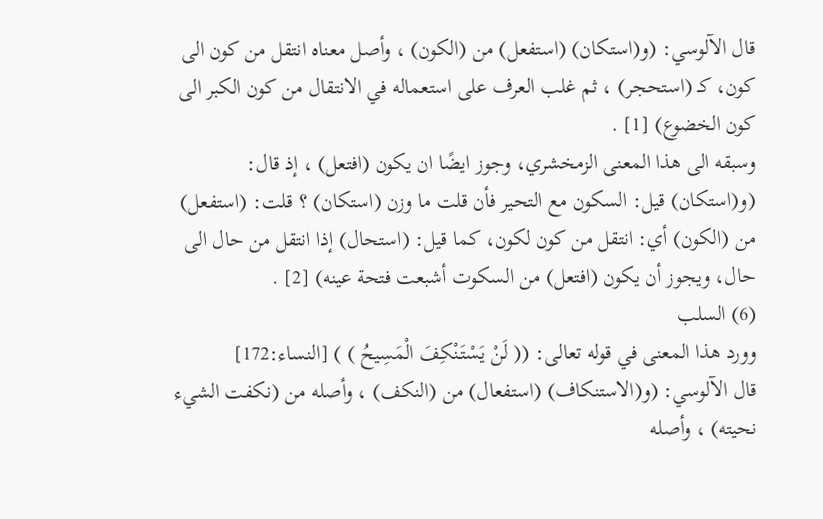قال الآلوسي: (و(استكان) (استفعل) من (الكون) ، وأصل معناه انتقل من كون الى كون، كـ (استحجر) ، ثم غلب العرف على استعماله في الانتقال من كون الكبر الى كون الخضوع) [1] .
وسبقه الى هذا المعنى الزمخشري، وجوز ايضًا ان يكون (افتعل) ، إذ قال: (و(استكان) قيل: السكون مع التحير فأن قلت ما وزن (استكان) ؟ قلت: (استفعل) من (الكون) أي: انتقل من كون لكون، كما قيل: (استحال) إذا انتقل من حال الى حال، ويجوز أن يكون (افتعل) من السكوت أشبعت فتحة عينه) [2] .
(6) السلب
وورد هذا المعنى في قوله تعالى: (( لَنْ يَسْتَنْكِفَ الْمَسِيحُ ) ) [النساء:172]
قال الآلوسي: (و(الاستنكاف) (استفعال) من (النكف) ، وأصله من (نكفت الشيء نحيته) ، وأصله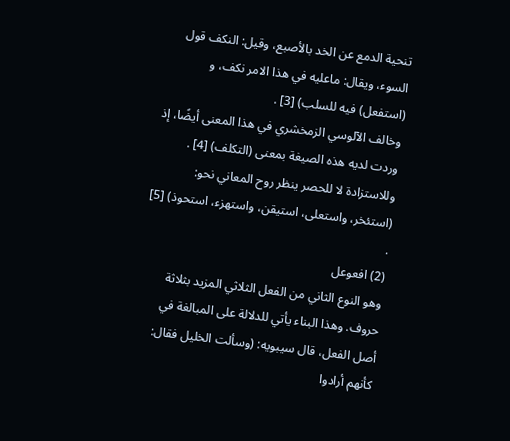تنحية الدمع عن الخد بالأصبع، وقيل: النكف قول السوء، ويقال: ماعليه في هذا الامر نكف، و (استفعل) فيه للسلب) [3] .
وخالف الآلوسي الزمخشري في هذا المعنى أيضًا، إذ وردت لديه هذه الصيغة بمعنى (التكلف) [4] .
وللاستزادة لا للحصر ينظر روح المعاني نحو:
(استئخر، واستعلى، استيقن، واستهزء، استحوذ) [5] .
(2) افعوعل
وهو النوع الثاني من الفعل الثلاثي المزيد بثلاثة حروف. وهذا البناء يأتي للدلالة على المبالغة في أصل الفعل، قال سيبويه: (وسألت الخليل فقال: كأنهم أرادوا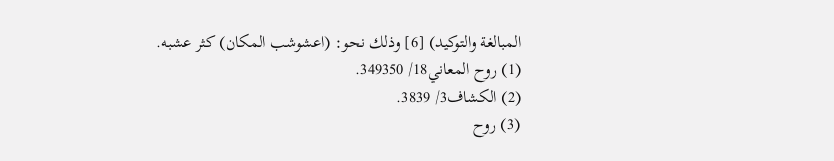المبالغة والتوكيد) [6] وذلك نحو: (اعشوشب المكان) كثر عشبه.
(1) روح المعاني18/ 349350.
(2) الكشاف3/ 3839.
(3) روح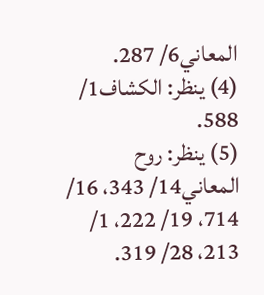المعاني6/ 287.
(4) ينظر: الكشاف1/ 588.
(5) ينظر: روح المعاني14/ 343، 16/ 714، 19/ 222، 1/ 213، 28/ 319.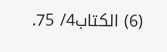(6) الكتاب4/ 75.